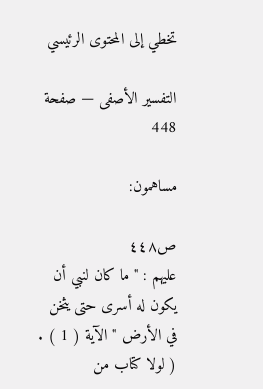تخطي إلى المحتوى الرئيسي

التفسير الأصفى — صفحة 448

مساهمون:

ص٤٤٨
عليهم : " ما كان لنبي أن يكون له أسرى حتى يثخن في الأرض " الآية ( 1 ) . ( لولا كتاب من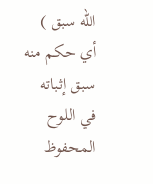الله سبق ) أي حكم منه سبق إثباته في اللوح المحفوظ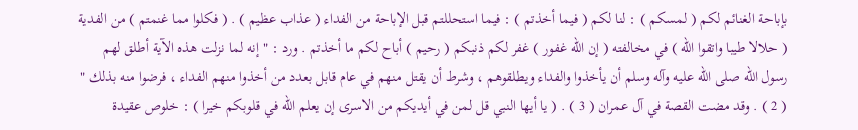بإباحة الغنائم لكم ( لمسكم ) : لنا لكم ( فيما أخذتم ) : فيما استحللتم قبل الإباحة من الفداء ( عذاب عظيم ) . ( فكلوا مما غنمتم ) من الفدية ( حلالا طيبا واتقوا الله ) في مخالفته ( إن الله غفور ) غفر لكم ذنبكم ( رحيم ) أباح لكم ما أخذتم . ورد : " إنه لما نزلت هذه الآية أطلق لهم رسول الله صلى الله عليه وآله وسلم أن يأخذوا والفداء ويطلقوهم ، وشرط أن يقتل منهم في عام قابل بعدد من أخذوا منهم الفداء ، فرضوا منه بذلك " ( 2 ) . وقد مضت القصة في آل عمران ( 3 ) . ( يا أيها النبي قل لمن في أيديكم من الاسرى إن يعلم الله في قلوبكم خيرا ) : خلوص عقيدة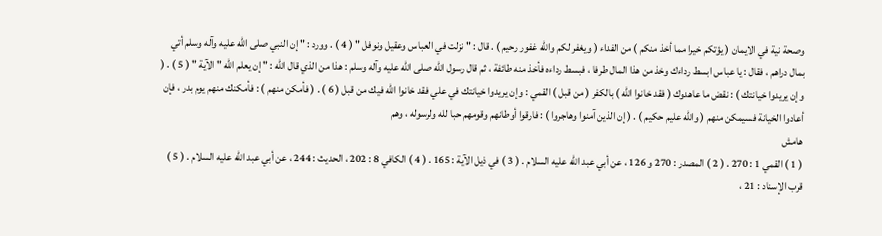وصحة نية في الايمان ( يؤتكم خيرا مما أخذ منكم ) من الفداء ( ويغفر لكم والله غفور رحيم ) . قال : " نزلت في العباس وعقيل ونوفل " ( 4 ) . وورد : " إن النبي صلى الله عليه وآله وسلم أتي بمال دراهم ، فقال : يا عباس ابسط رداءك وخذ من هذا المال طرفا ، فبسط رداءه فأخذ منه طائفة ، ثم قال رسول الله صلى الله عليه وآله وسلم : هذا من الذي قال الله : " إن يعلم الله " الآية " ( 5 ) . ( وإن يريدوا خيانتك ) : نقض ما عاهدوك ( فقد خانوا الله ) بالكفر ( من قبل ) القمي : وإن يريدوا خيانتك في علي فقد خانوا الله فيك من قبل ( 6 ) . ( فأمكن منهم ) : فأمكنك منهم يوم بدر ، فإن أعادوا الخيانة فسيمكن منهم ( والله عليم حكيم ) . ( إن الذين آمنوا وهاجروا ) : فارقوا أوطانهم وقومهم حبا لله ولرسوله ، وهم
هامش
( 1 ) القمي 1 : 270 . ( 2 ) المصدر : 270 و 126 ، عن أبي عبد الله عليه السلام . ( 3 ) في ذيل الآية : 165 . ( 4 ) الكافي 8 : 202 ، الحديث : 244 ، عن أبي عبد الله عليه السلام . ( 5 ) قرب الإسناد : 21 ،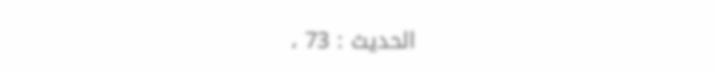الحديث : 73 ،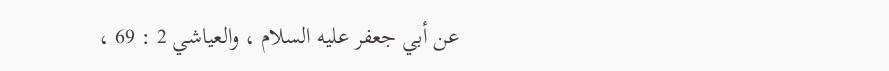عن أبي جعفر عليه السلام ، والعياشي 2 : 69 ،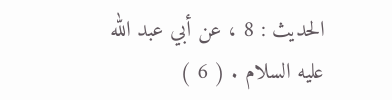الحديث : 8 ، عن أبي عبد الله عليه السلام . ( 6 )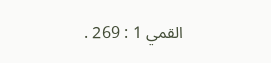القمي 1 : 269 .